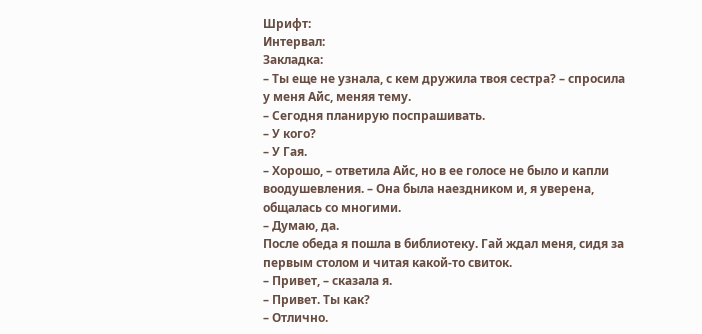Шрифт:
Интервал:
Закладка:
– Ты еще не узнала, с кем дружила твоя сестра? – спросила у меня Айс, меняя тему.
– Сегодня планирую поспрашивать.
– У кого?
– У Гая.
– Хорошо, – ответила Айс, но в ее голосе не было и капли воодушевления. – Она была наездником и, я уверена, общалась со многими.
– Думаю, да.
После обеда я пошла в библиотеку. Гай ждал меня, сидя за первым столом и читая какой-то свиток.
– Привет, – сказала я.
– Привет. Ты как?
– Отлично.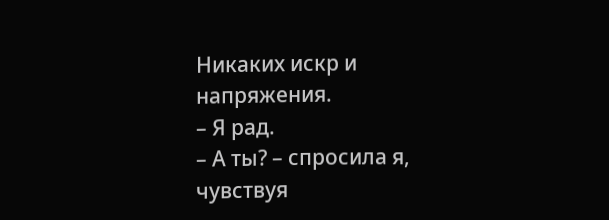Никаких искр и напряжения.
– Я рад.
– А ты? – спросила я, чувствуя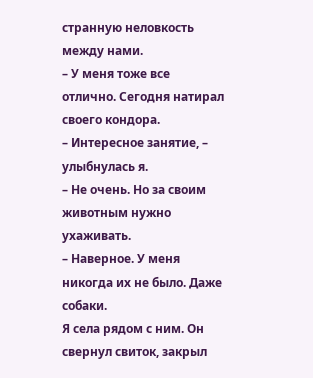странную неловкость между нами.
– У меня тоже все отлично. Сегодня натирал своего кондора.
– Интересное занятие, – улыбнулась я.
– Не очень. Но за своим животным нужно ухаживать.
– Наверное. У меня никогда их не было. Даже собаки.
Я села рядом с ним. Он свернул свиток, закрыл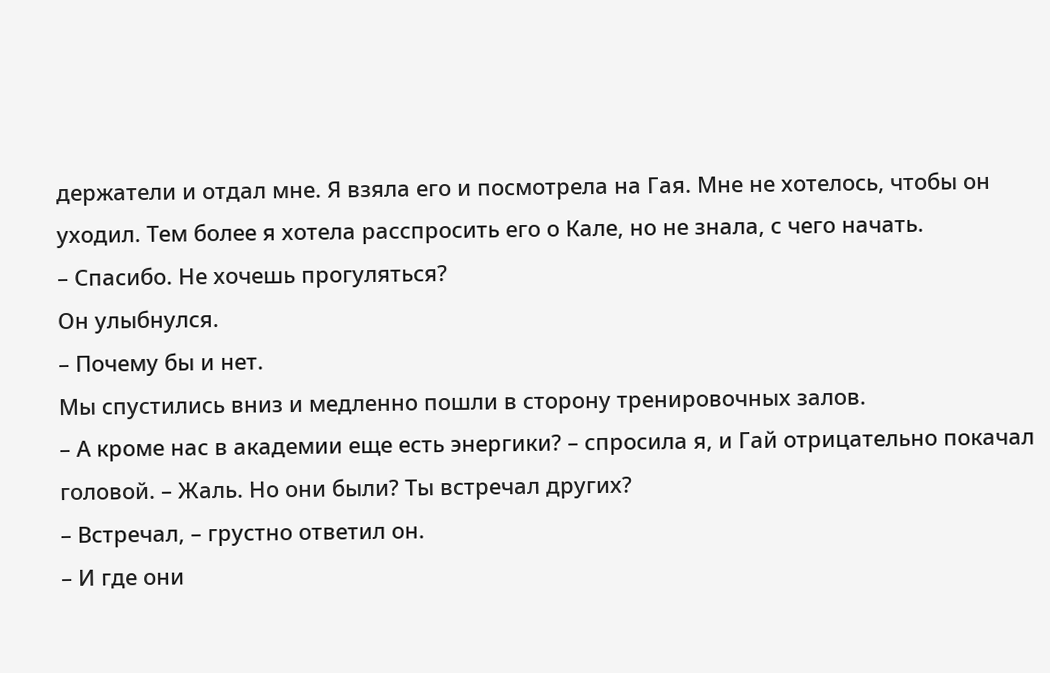держатели и отдал мне. Я взяла его и посмотрела на Гая. Мне не хотелось, чтобы он уходил. Тем более я хотела расспросить его о Кале, но не знала, с чего начать.
– Спасибо. Не хочешь прогуляться?
Он улыбнулся.
– Почему бы и нет.
Мы спустились вниз и медленно пошли в сторону тренировочных залов.
– А кроме нас в академии еще есть энергики? – спросила я, и Гай отрицательно покачал головой. – Жаль. Но они были? Ты встречал других?
– Встречал, – грустно ответил он.
– И где они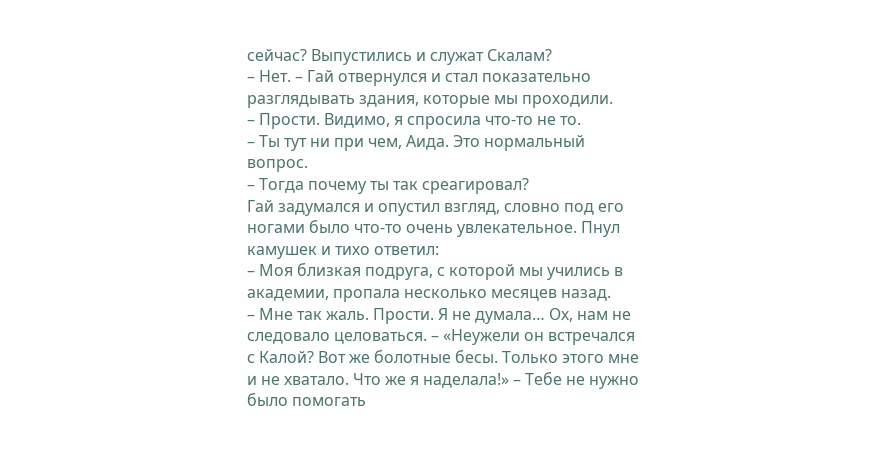сейчас? Выпустились и служат Скалам?
– Нет. – Гай отвернулся и стал показательно разглядывать здания, которые мы проходили.
– Прости. Видимо, я спросила что-то не то.
– Ты тут ни при чем, Аида. Это нормальный вопрос.
– Тогда почему ты так среагировал?
Гай задумался и опустил взгляд, словно под его ногами было что-то очень увлекательное. Пнул камушек и тихо ответил:
– Моя близкая подруга, с которой мы учились в академии, пропала несколько месяцев назад.
– Мне так жаль. Прости. Я не думала… Ох, нам не следовало целоваться. – «Неужели он встречался с Калой? Вот же болотные бесы. Только этого мне и не хватало. Что же я наделала!» – Тебе не нужно было помогать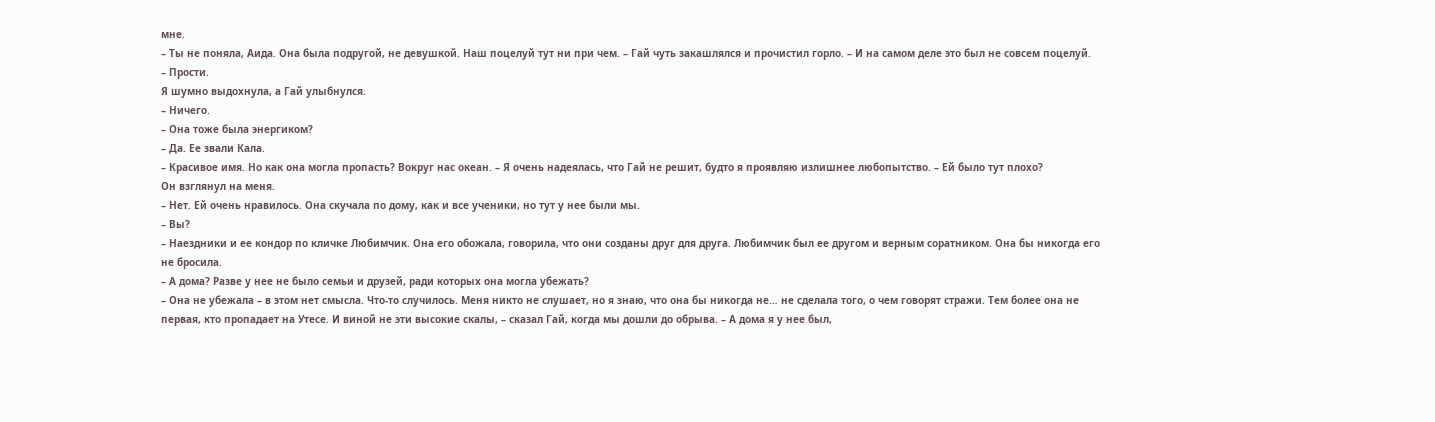мне.
– Ты не поняла, Аида. Она была подругой, не девушкой. Наш поцелуй тут ни при чем. – Гай чуть закашлялся и прочистил горло. – И на самом деле это был не совсем поцелуй.
– Прости.
Я шумно выдохнула, а Гай улыбнулся.
– Ничего.
– Она тоже была энергиком?
– Да. Ее звали Кала.
– Красивое имя. Но как она могла пропасть? Вокруг нас океан. – Я очень надеялась, что Гай не решит, будто я проявляю излишнее любопытство. – Ей было тут плохо?
Он взглянул на меня.
– Нет. Ей очень нравилось. Она скучала по дому, как и все ученики, но тут у нее были мы.
– Вы?
– Наездники и ее кондор по кличке Любимчик. Она его обожала, говорила, что они созданы друг для друга. Любимчик был ее другом и верным соратником. Она бы никогда его не бросила.
– А дома? Разве у нее не было семьи и друзей, ради которых она могла убежать?
– Она не убежала – в этом нет смысла. Что-то случилось. Меня никто не слушает, но я знаю, что она бы никогда не… не сделала того, о чем говорят стражи. Тем более она не первая, кто пропадает на Утесе. И виной не эти высокие скалы, – сказал Гай, когда мы дошли до обрыва. – А дома я у нее был,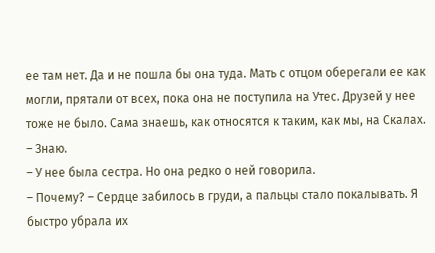ее там нет. Да и не пошла бы она туда. Мать с отцом оберегали ее как могли, прятали от всех, пока она не поступила на Утес. Друзей у нее тоже не было. Сама знаешь, как относятся к таким, как мы, на Скалах.
– Знаю.
– У нее была сестра. Но она редко о ней говорила.
– Почему? – Сердце забилось в груди, а пальцы стало покалывать. Я быстро убрала их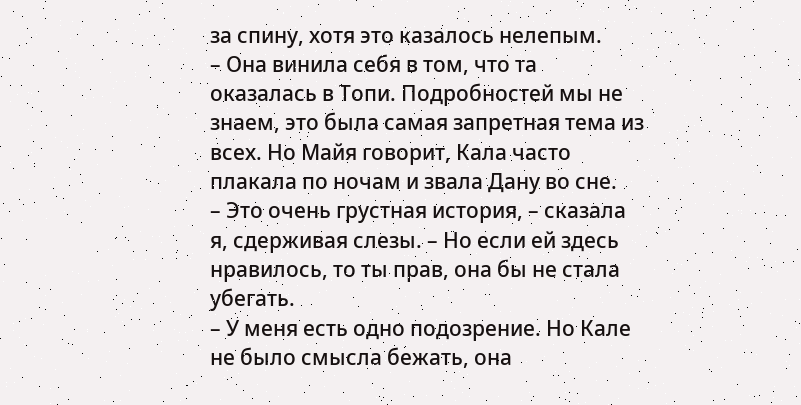за спину, хотя это казалось нелепым.
– Она винила себя в том, что та оказалась в Топи. Подробностей мы не знаем, это была самая запретная тема из всех. Но Майя говорит, Кала часто плакала по ночам и звала Дану во сне.
– Это очень грустная история, – сказала я, сдерживая слезы. – Но если ей здесь нравилось, то ты прав, она бы не стала убегать.
– У меня есть одно подозрение. Но Кале не было смысла бежать, она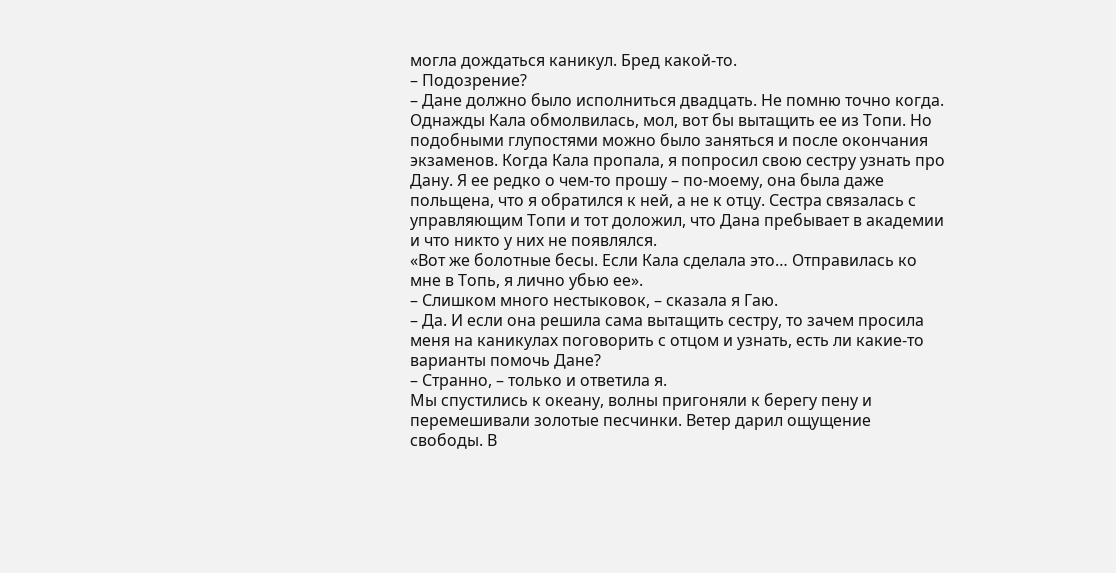могла дождаться каникул. Бред какой-то.
– Подозрение?
– Дане должно было исполниться двадцать. Не помню точно когда. Однажды Кала обмолвилась, мол, вот бы вытащить ее из Топи. Но подобными глупостями можно было заняться и после окончания экзаменов. Когда Кала пропала, я попросил свою сестру узнать про Дану. Я ее редко о чем-то прошу – по-моему, она была даже польщена, что я обратился к ней, а не к отцу. Сестра связалась с управляющим Топи и тот доложил, что Дана пребывает в академии и что никто у них не появлялся.
«Вот же болотные бесы. Если Кала сделала это… Отправилась ко мне в Топь, я лично убью ее».
– Слишком много нестыковок, – сказала я Гаю.
– Да. И если она решила сама вытащить сестру, то зачем просила меня на каникулах поговорить с отцом и узнать, есть ли какие-то варианты помочь Дане?
– Странно, – только и ответила я.
Мы спустились к океану, волны пригоняли к берегу пену и перемешивали золотые песчинки. Ветер дарил ощущение свободы. В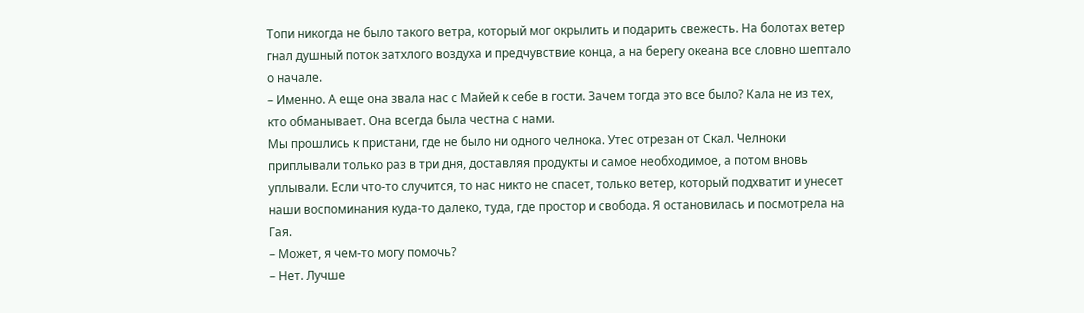Топи никогда не было такого ветра, который мог окрылить и подарить свежесть. На болотах ветер гнал душный поток затхлого воздуха и предчувствие конца, а на берегу океана все словно шептало о начале.
– Именно. А еще она звала нас с Майей к себе в гости. Зачем тогда это все было? Кала не из тех, кто обманывает. Она всегда была честна с нами.
Мы прошлись к пристани, где не было ни одного челнока. Утес отрезан от Скал. Челноки приплывали только раз в три дня, доставляя продукты и самое необходимое, а потом вновь уплывали. Если что-то случится, то нас никто не спасет, только ветер, который подхватит и унесет наши воспоминания куда-то далеко, туда, где простор и свобода. Я остановилась и посмотрела на Гая.
– Может, я чем-то могу помочь?
– Нет. Лучше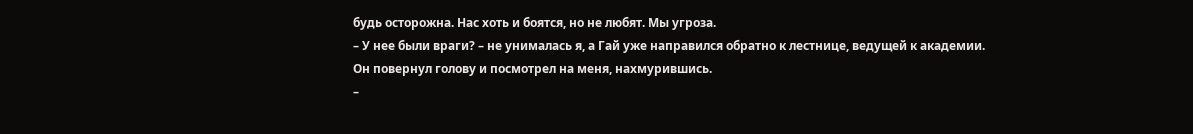будь осторожна. Нас хоть и боятся, но не любят. Мы угроза.
– У нее были враги? – не унималась я, а Гай уже направился обратно к лестнице, ведущей к академии.
Он повернул голову и посмотрел на меня, нахмурившись.
–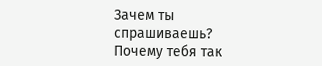Зачем ты спрашиваешь? Почему тебя так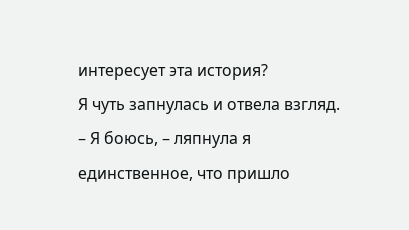интересует эта история?
Я чуть запнулась и отвела взгляд.
– Я боюсь, – ляпнула я единственное, что пришло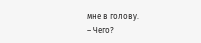мне в голову.
– Чего?